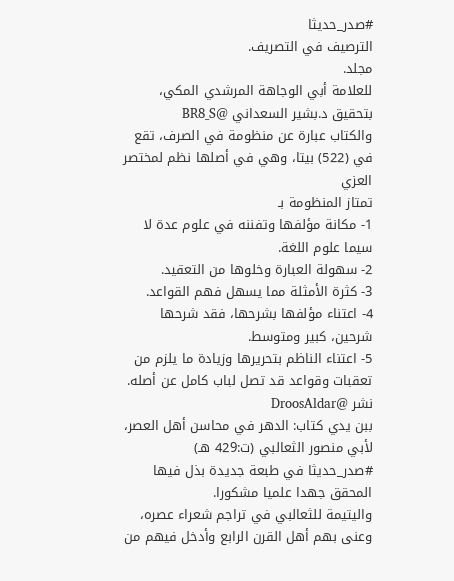#صدر_حديثا
الترصيف في التصريف.
مجلد.
للعلامة أبي الوجاهة المرشدي المكي، بتحقيق د.بشير السعداني @BR8_S
والكتاب عبارة عن منظومة في الصرف، تقع في (522) بيتا، وهي في أصلها نظم لمختصر العزي
تمتاز المنظومة بـ
1- مكانة مؤلفها وتفننه في علوم عدة لا سيما علوم اللغة.
2- سهولة العبارة وخلوها من التعقيد.
3- كثرة الأمثلة مما يسهل فهم القواعد.
4- اعتناء مؤلفها بشرحها، فقد شرحها شرحين، كبير ومتوسط.
5- اعتناء الناظم بتحريرها وزيادة ما يلزم من تعقبات وقواعد قد تصل لباب كامل عن أصله.
نشر @DroosAldar
ببن يدي كتاب: الدهر في محاسن أهل العصر، لأبي منصور الثعالبي (ت:429 هـ)
#صدر_حديثا في طبعة جديدة بذل فيها المحقق جهدا علميا مشكورا.
واليتيمة للثعالبي في تراجم شعراء عصره، وعنى بهم أهل القرن الرابع وأدخل فيهم من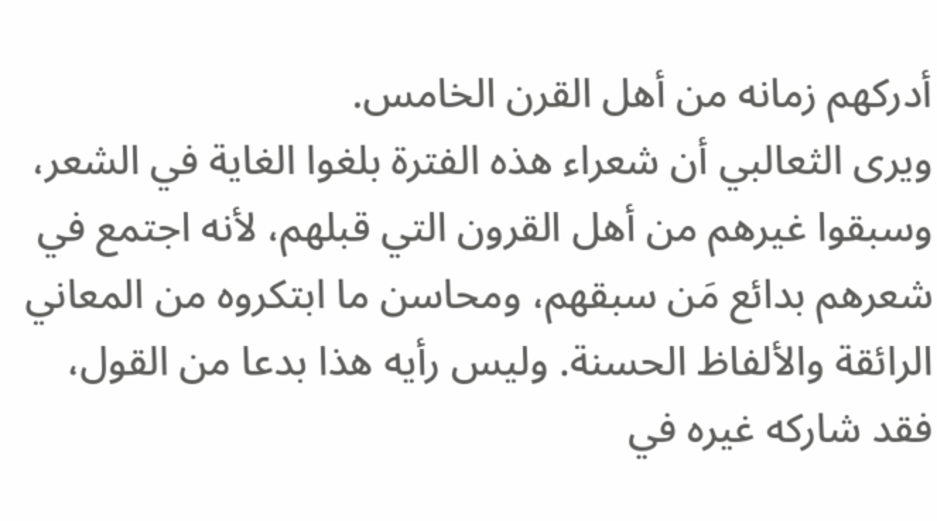أدركهم زمانه من أهل القرن الخامس.
ويرى الثعالبي أن شعراء هذه الفترة بلغوا الغاية في الشعر، وسبقوا غيرهم من أهل القرون التي قبلهم، لأنه اجتمع في شعرهم بدائع مَن سبقهم، ومحاسن ما ابتكروه من المعاني الرائقة والألفاظ الحسنة. وليس رأيه هذا بدعا من القول، فقد شاركه غيره في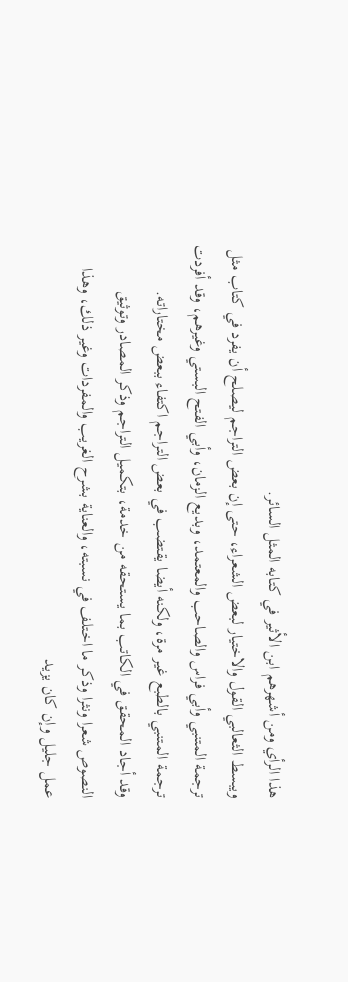هذا الرأي ومن أشهرهم ابن الأثير في كتابه المثل السائر.
ويبسط الثعالبي القول والاختيار لبعض الشعراء، حتى إن بعض التراجم ليصلح أن يفرد في كتاب مثل ترجمة المتنبي وأبي فراس والصاحب والمعتمد، وبديع الزمان، وأبي الفتح البستي وغيرهم، وقد أفردت ترجمة المتنبي بالطبع غير مرة، ولكنه أيضا يقتضب في بعض التراجم اكتفاء ببعض مختاراته.
وقد أجاد المحقق في الكاتب بما يستحقه من خدمة، بتكميل التراجم وذكر المصادر وتوثيق النصوص شعرا ونثرا وذكر ما اختلف في نسبته، والعناية بشرح الغريب والمفردات وغير ذلك، وهذا عمل جليل وإن كان يزيد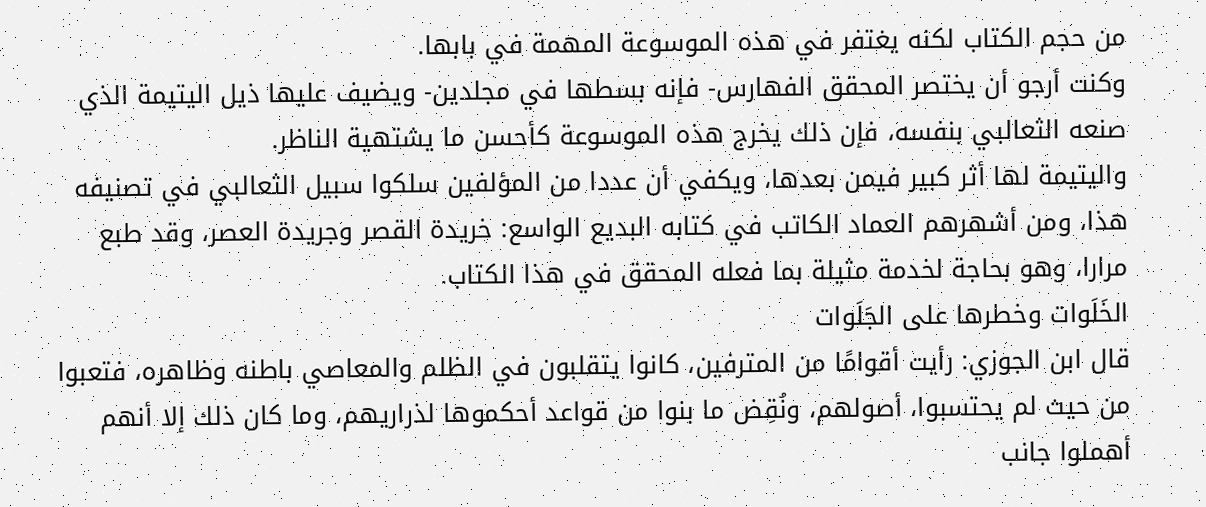من حجم الكتاب لكنه يغتفر في هذه الموسوعة المهمة في بابها.
وكنت أرجو أن يختصر المحقق الفهارس- فإنه بسطها في مجلدين- ويضيف عليها ذيل اليتيمة الذي صنعه الثعالبي بنفسه، فإن ذلك يخرج هذه الموسوعة كأحسن ما يشتهية الناظر.
واليتيمة لها أثر كبير فيمن بعدها، ويكفي أن عددا من المؤلفين سلكوا سبيل الثعالبي في تصنيفه هذا، ومن أشهرهم العماد الكاتب في كتابه البديع الواسع: خريدة القصر وجريدة العصر، وقد طبع مرارا، وهو بحاجة لخدمة مثيلة بما فعله المحقق في هذا الكتاب.
الخَلَوات وخطرها على الجَلَوات
قال ابن الجوزي: رأيت أقوامًا من المترفين، كانوا يتقلبون في الظلم والمعاصي باطنه وظاهره، فتعبوا من حيث لم يحتسبوا، أصولهم، ونُقِض ما بنوا من قواعد أحكموها لذراريهم، وما كان ذلك إلا أنهم أهملوا جانب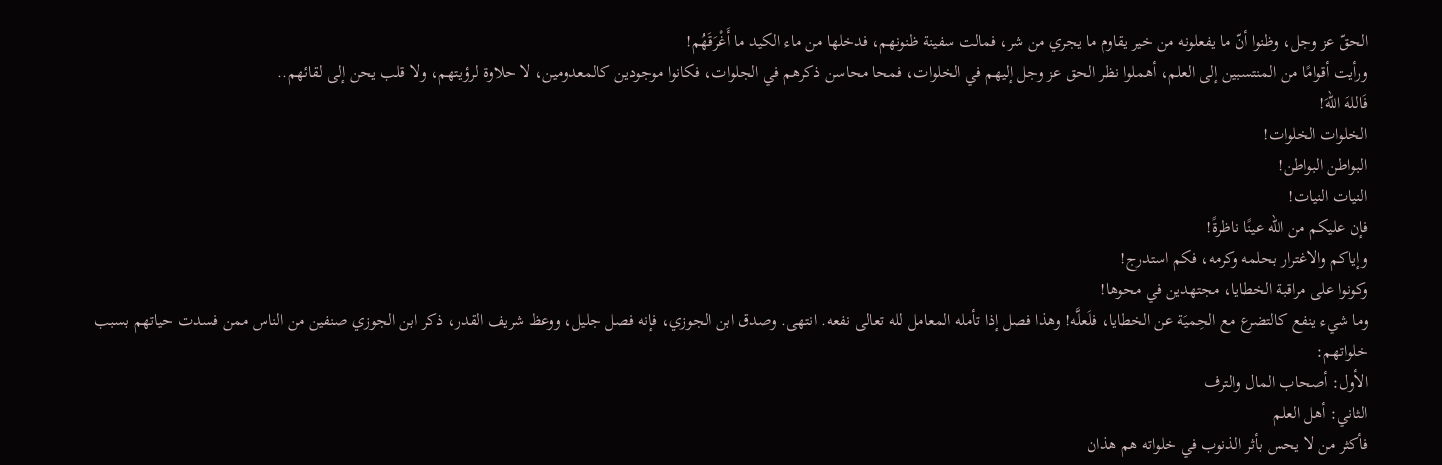الحقّ عز وجل، وظنوا أنّ ما يفعلونه من خير يقاوم ما يجري من شر، فمالت سفينة ظنونهم، فدخلها من ماء الكيد ما أَغْرَقَهُم!
ورأيت أقوامًا من المنتسبين إلى العلم، أهملوا نظر الحق عز وجل إليهم في الخلوات، فمحا محاسن ذكرهم في الجلوات، فكانوا موجودين كالمعدومين، لا حلاوة لرؤيتهم، ولا قلب يحن إلى لقائهم..
فَاللهَ اللهَ!
الخلوات الخلوات!
البواطن البواطن!
النيات النيات!
فإن عليكم من الله عينًا ناظرةً!
وإياكم والاغترار بحلمه وكرمه، فكم استدرج!
وكونوا على مراقبة الخطايا، مجتهدين في محوها!
وما شيء ينفع كالتضرع مع الحِميَة عن الخطايا، فلَعلَّه! وهذا فصل إذا تأمله المعامل لله تعالى نفعه. انتهى. وصدق ابن الجوزي، فإنه فصل جليل، ووعظ شريف القدر، ذكر ابن الجوزي صنفين من الناس ممن فسدت حياتهم بسبب خلواتهم:
الأول: أصحاب المال والترف
الثاني: أهل العلم
فأكثر من لا يحس بأثر الذنوب في خلواته هم هذان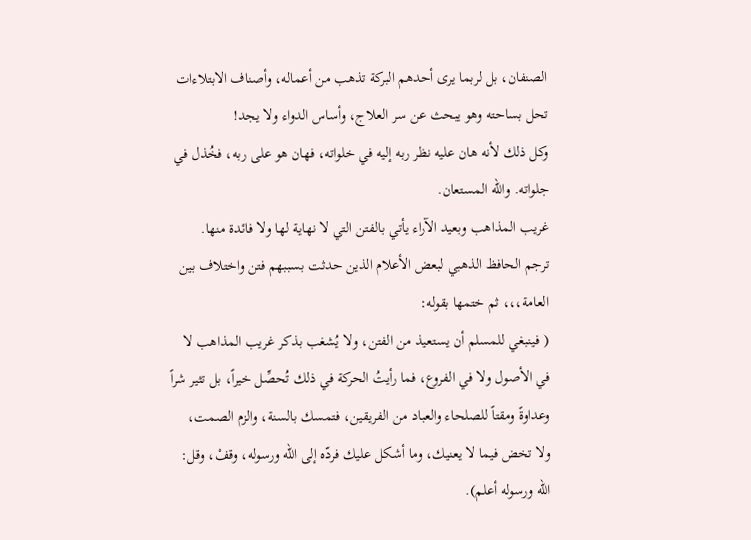الصنفان، بل لربما يرى أحدهم البركة تذهب من أعماله، وأصناف الابتلاءات تحل بساحته وهو يبحث عن سر العلاج، وأساس الدواء ولا يجد!
وكل ذلك لأنه هان عليه نظر ربه إليه في خلواته، فهان هو على ربه، فخُذل في جلواته. والله المستعان.
غريب المذاهب وبعيد الآراء يأتي بالفتن التي لا نهاية لها ولا فائدة منها.
ترجم الحافظ الذهبي لبعض الأعلام الذين حدثت بسببهم فتن واختلاف بين العامة،،، ثم ختمها بقوله:
( فينبغي للمسلم أن يستعيذ من الفتن، ولا يُشغب بذكر غريب المذاهب لا في الأصول ولا في الفروع، فما رأيتُ الحركة في ذلك تُحصِّل خيراً، بل تثير شراً وعداوةً ومقتاً للصلحاء والعباد من الفريقين، فتمسك بالسنة، والزم الصمت، ولا تخض فيما لا يعنيك، وما أشكل عليك فردّه إلى الله ورسوله، وقفْ، وقل: الله ورسوله أعلم).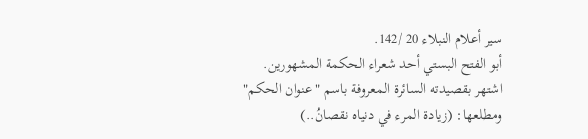سير أعلام النبلاء 20 /142.
أبو الفتح البستي أحد شعراء الحكمة المشهورين.
اشتهر بقصيدته السائرة المعروفة باسم "عنوان الحكم" ومطلعها: (زيادة المرء في دنياه نقصانُ..)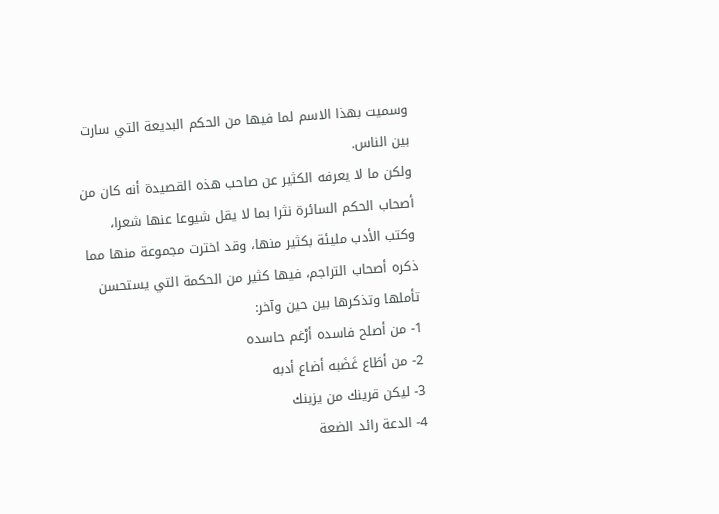وسميت بهذا الاسم لما فيها من الحكم البديعة التي سارت بين الناس.
ولكن ما لا يعرفه الكثير عن صاحب هذه القصيدة أنه كان من أصحاب الحكم السائرة نثرا بما لا يقل شيوعا عنها شعرا،
وكتب الأدب مليئة بكثير منها، وقد اخترت مجموعة منها مما ذكره أصحاب التراجم، فيها كثير من الحكمة التي يستحسن تأملها وتذكرها بين حين وآخر:
1- من أصلح فاسده أرْغم حاسده
2- من أطَاع غَضَبه أضاع أدبه
3- ليكن قرينك من يزينك
4- الدعة رائد الضعة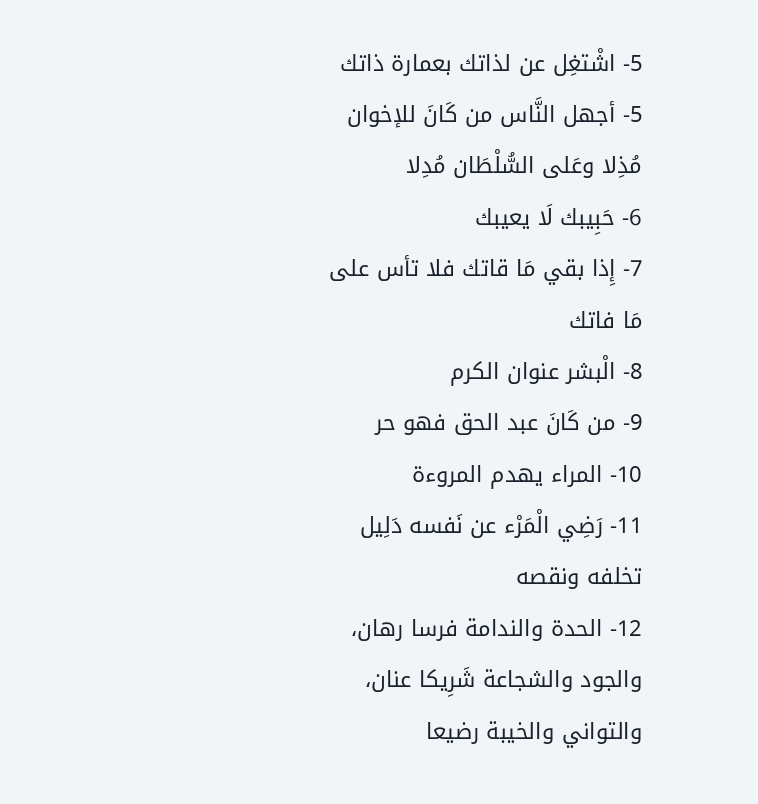5- اشْتغِل عن لذاتك بعمارة ذاتك
5- أجهل النَّاس من كَانَ للإخوان مُذِلا وعَلى السُّلْطَان مُدِلا
6- حَبِيبك لَا يعيبك
7- إِذا بقي مَا قاتك فلا تأس على مَا فاتك
8- الْبشر عنوان الكرم
9- من كَانَ عبد الحق فهو حر
10- المراء يهدم المروءة
11- رَضِي الْمَرْء عن نَفسه دَلِيل تخلفه ونقصه
12- الحدة والندامة فرسا رهان، والجود والشجاعة شَرِيكا عنان، والتواني والخيبة رضيعا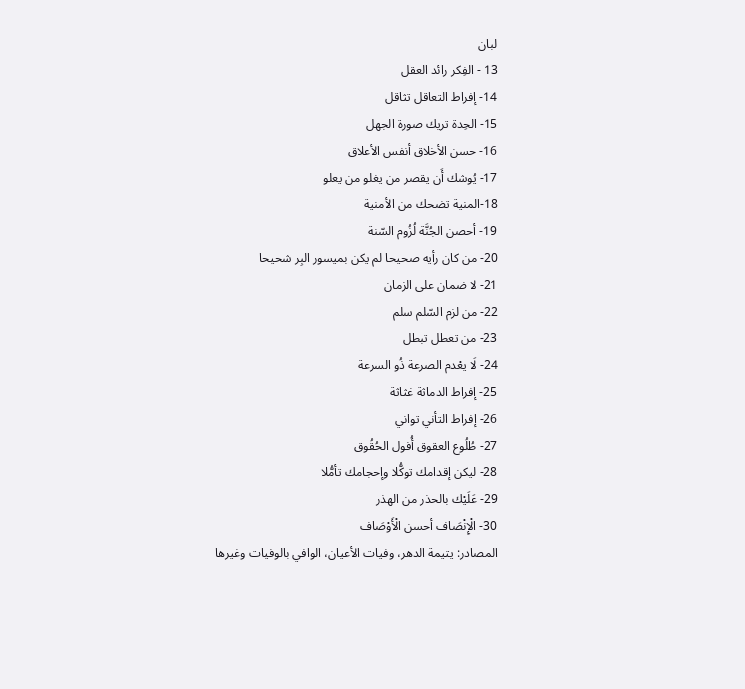لبان
13 - الفِكر رائد العقل
14- إفراط التعاقل تثاقل
15- الحِدة تريك صورة الجهل
16- حسن الأخلاق أنفس الأعلاق
17- يُوشك أَن يقصر من يغلو من يعلو
18-المنية تضحك من الأمنية
19- أحصن الجُنَّة لُزُوم السّنة
20- من كان رأيه صحيحا لم يكن بميسور البِر شحيحا
21- لا ضمان على الزمان
22- من لزم السّلم سلم
23- من تعطل تبطل
24- لَا يعْدم الصرعة ذُو السرعة
25- إفراط الدماثة غثاثة
26- إفراط التأني تواني
27- طُلُوع العقوق أُفول الحُقُوق
28- ليكن إقدامك توكُّلا وإحجامك تأمُّلا
29- عَلَيْك بالحذر من الهذر
30- الْإِنْصَاف أحسن الْأَوْصَاف
المصادر: يتيمة الدهر، وفيات الأعيان، الوافي بالوفيات وغيرها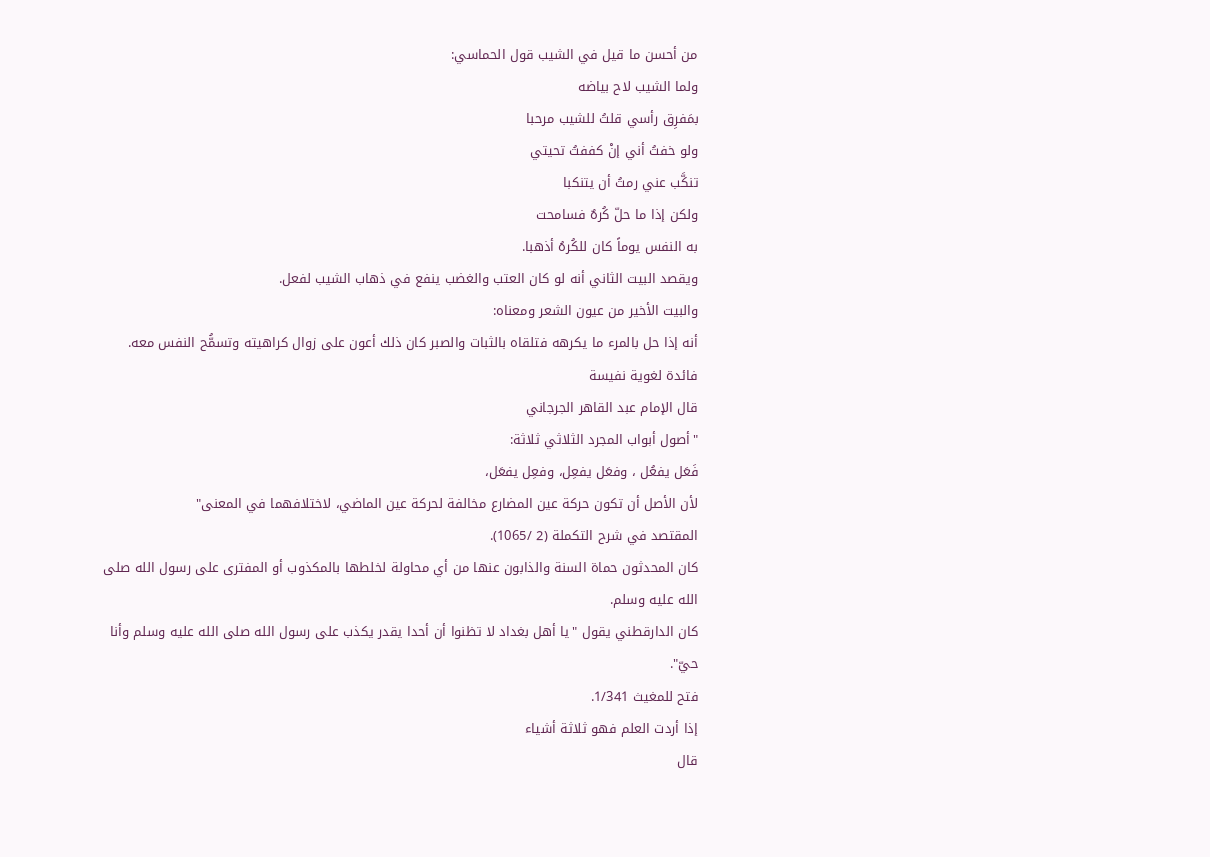من أحسن ما قيل في الشيب قول الحماسي:
ولما الشيب لاح بياضه
بمَفرِق رأسي قلتُ للشيب مرحبا
ولو خفتُ أني إنْ كففتُ تحيتي
تنكَّب عني رمتُ أن يتنكبا
ولكن إذا ما حلّ كُرهٌ فسامحت
به النفس يوماً كان للكُرهُ أذهبا.
ويقصد البيت الثاني أنه لو كان العتب والغضب ينفع في ذهاب الشيب لفعل.
والبيت الأخير من عيون الشعر ومعناه:
أنه إذا حل بالمرء ما يكرهه فتلقاه بالثبات والصبر كان ذلك أعون على زوال كراهيته وتسمُّح النفس معه.
فائدة لغوية نفيسة
قال الإمام عبد القاهر الجرجاني
"أصول أبواب المجرد الثلاثي ثلاثة:
فَعَل يفعُل ، وفعَل يفعِل، وفعِل يفعَل،
لأن الأصل أن تكون حركة عين المضارع مخالفة لحركة عين الماضي، لاختلافهما في المعنى"
المقتصد في شرح التكملة (2 /1065).
كان المحدثون حماة السنة والذابون عنها من أي محاولة لخلطها بالمكذوب أو المفترى على رسول الله صلى الله عليه وسلم.
كان الدارقطني يقول "يا أهل بغداد لا تظنوا أن أحدا يقدر يكذب على رسول الله صلى الله عليه وسلم وأنا حيّ".
فتح للمغيث 1/341.
إذا أردت العلم فهو ثلاثة أشياء
قال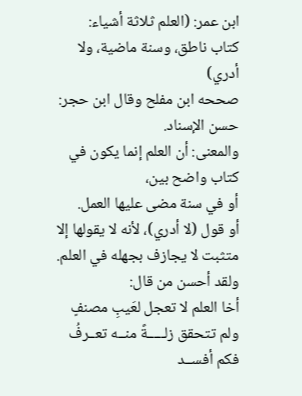ابن عمر: (العلم ثلاثة أشياء:
كتاب ناطق، وسنة ماضية، ولا أدري)
صححه ابن مفلح وقال ابن حجر: حسن الإسناد.
والمعنى: أن العلم إنما يكون في كتاب واضح بين،
أو في سنة مضى عليها العمل.
أو قول (لا أدري)، لأنه لا يقولها إلا متثبت لا يجازف بجهله في العلم.
ولقد أحسن من قال:
أخا العلم لا تعجل لعَيبِ مصنفٍ
ولم تتحقق زلـــــةً منــه تعــرفُ
فكم أفســد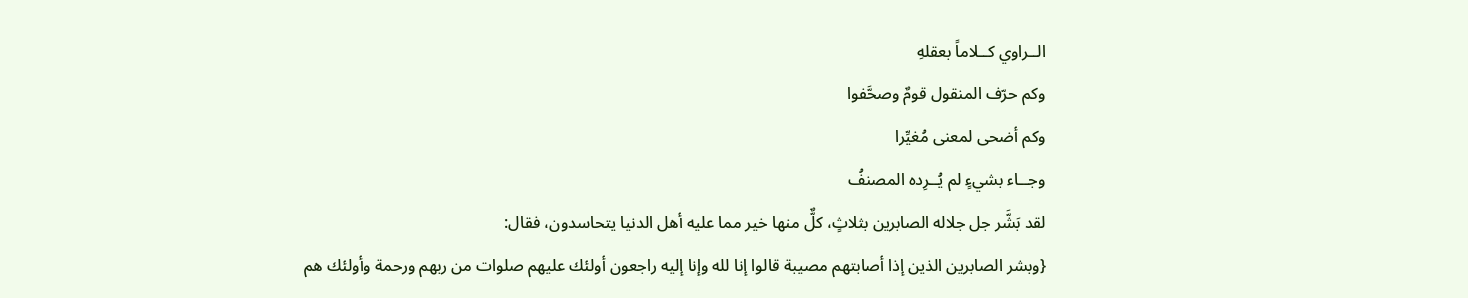الــراوي كــلاماً بعقلهِ
وكم حرّف المنقول قومٌ وصحَّفوا
وكم أضحى لمعنى مُغيِّرا
وجــاء بشيءٍ لم يُــرِده المصنفُ
لقد بَشَّر جل جلاله الصابرين بثلاثٍ، كلٌّ منها خير مما عليه أهل الدنيا يتحاسدون، فقال:
{وبشر الصابرين الذين إذا أصابتهم مصيبة قالوا إنا لله وإنا إليه راجعون أولئك عليهم صلوات من ربهم ورحمة وأولئك هم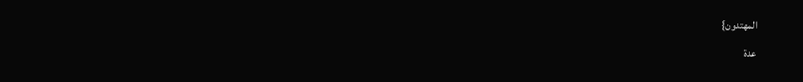المهتدون}
عدة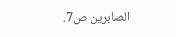الصابرين ص7.